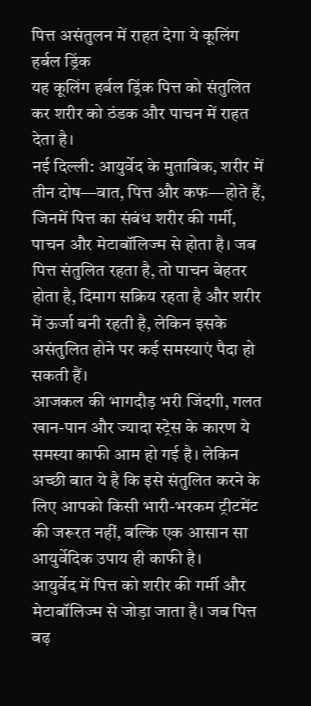पित्त असंतुलन में राहत देगा ये कूलिंग हर्बल ड्रिंक
यह कूलिंग हर्बल ड्रिंक पित्त को संतुलित कर शरीर को ठंडक और पाचन में राहत देता है।
नई दिल्ली: आयुर्वेद के मुताबिक, शरीर में तीन दोष—वात, पित्त और कफ—होते हैं, जिनमें पित्त का संबंध शरीर की गर्मी, पाचन और मेटाबॉलिज्म से होता है। जब पित्त संतुलित रहता है, तो पाचन बेहतर होता है, दिमाग सक्रिय रहता है और शरीर में ऊर्जा बनी रहती है, लेकिन इसके असंतुलित होने पर कई समस्याएं पैदा हो सकती हैं।
आजकल की भागदौड़ भरी जिंदगी, गलत खान-पान और ज्यादा स्ट्रेस के कारण ये समस्या काफी आम हो गई है। लेकिन अच्छी बात ये है कि इसे संतुलित करने के लिए आपको किसी भारी-भरकम ट्रीटमेंट की जरूरत नहीं, बल्कि एक आसान सा आयुर्वेदिक उपाय ही काफी है।
आयुर्वेद में पित्त को शरीर की गर्मी और मेटाबॉलिज्म से जोड़ा जाता है। जब पित्त बढ़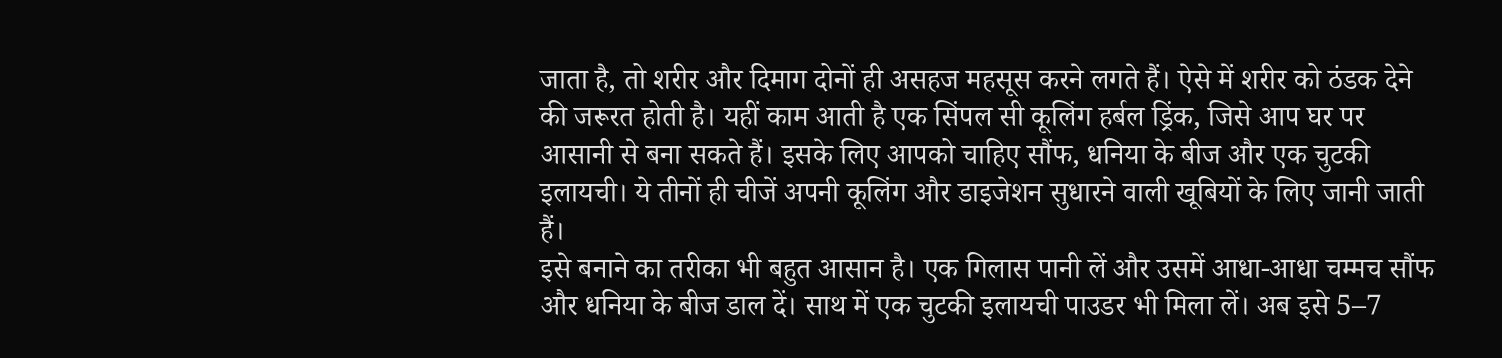जाता है, तो शरीर और दिमाग दोनों ही असहज महसूस करने लगते हैं। ऐसे में शरीर को ठंडक देने की जरूरत होती है। यहीं काम आती है एक सिंपल सी कूलिंग हर्बल ड्रिंक, जिसे आप घर पर आसानी से बना सकते हैं। इसके लिए आपको चाहिए सौंफ, धनिया के बीज और एक चुटकी इलायची। ये तीनों ही चीजें अपनी कूलिंग और डाइजेशन सुधारने वाली खूबियों के लिए जानी जाती हैं।
इसे बनाने का तरीका भी बहुत आसान है। एक गिलास पानी लें और उसमें आधा-आधा चम्मच सौंफ और धनिया के बीज डाल दें। साथ में एक चुटकी इलायची पाउडर भी मिला लें। अब इसे 5–7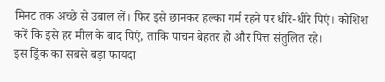मिनट तक अच्छे से उबाल लें। फिर इसे छानकर हल्का गर्म रहने पर धीरे-धीरे पिएं। कोशिश करें कि इसे हर मील के बाद पिएं, ताकि पाचन बेहतर हो और पित्त संतुलित रहे।
इस ड्रिंक का सबसे बड़ा फायदा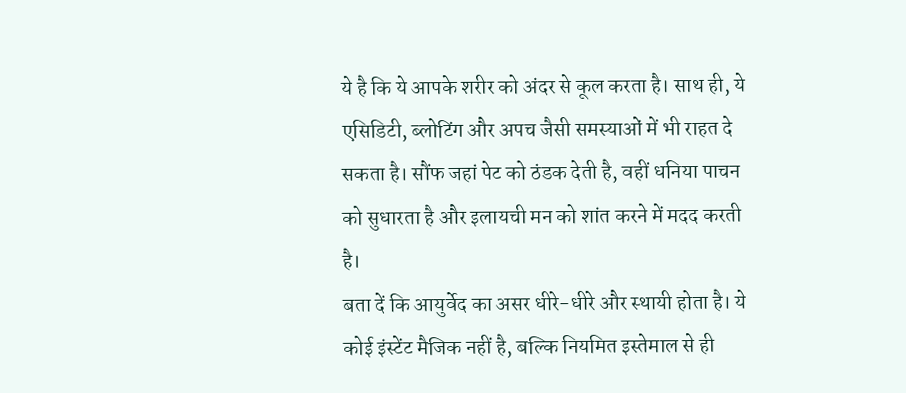ये है कि ये आपके शरीर को अंदर से कूल करता है। साथ ही, ये एसिडिटी, ब्लोटिंग और अपच जैसी समस्याओं में भी राहत दे सकता है। सौंफ जहां पेट को ठंडक देती है, वहीं धनिया पाचन को सुधारता है और इलायची मन को शांत करने में मदद करती है।
बता दें कि आयुर्वेद का असर धीरे-धीरे और स्थायी होता है। ये कोई इंस्टेंट मैजिक नहीं है, बल्कि नियमित इस्तेमाल से ही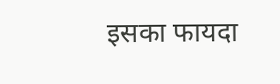इसका फायदा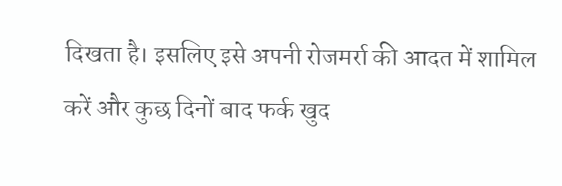दिखता है। इसलिए इसे अपनी रोजमर्रा की आदत में शामिल करें और कुछ दिनों बाद फर्क खुद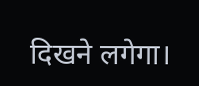दिखने लगेगा।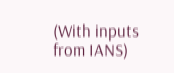(With inputs from IANS)